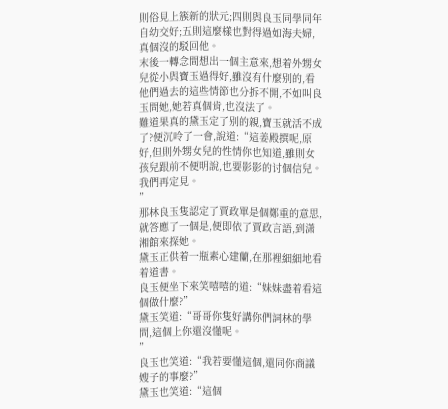則俗見上簇新的狀元;四則與良玉同學同年自幼交好;五則這麼樣也對得過如海夫婦,真個沒的駁回他。
末後一轉念間想出一個主意來,想着外甥女兒從小與寶玉過得好,雖沒有什麼别的,看他們過去的這些情節也分拆不開,不如叫良玉問她,她若真個肯,也沒法了。
難道果真的黛玉定了别的親,寶玉就活不成了?便沉呤了一會,說道:“這姜殿撰呢,原好,但則外甥女兒的性情你也知道,雖則女孩兒跟前不便明說,也要影影的讨個信兒。
我們再定見。
”
那林良玉隻認定了賈政單是個鄭重的意思,就答應了一個是,便即依了賈政言語,到潇湘館來探她。
黛玉正供着一瓶素心建蘭,在那裡細細地看着道書。
良玉便坐下來笑嘻嘻的道:“妹妹盡着看這個做什麼?”
黛玉笑道:“哥哥你隻好講你們詞林的學問,這個上你還沒懂呢。
”
良玉也笑道:“我若要懂這個,還同你商議嫂子的事麼?”
黛玉也笑道:“這個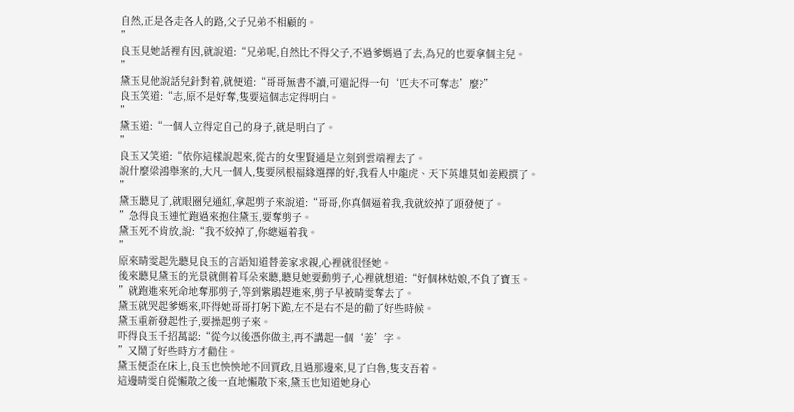自然,正是各走各人的路,父子兄弟不相顧的。
”
良玉見她話裡有因,就說道:“兄弟呢,自然比不得父子,不過爹媽過了去,為兄的也要拿個主兒。
”
黛玉見他說話兒針對着,就便道:“哥哥無書不讀,可還記得一句‘匹夫不可奪志’麼?”
良玉笑道:“志,原不是好奪,隻要這個志定得明白。
”
黛玉道:“一個人立得定自己的身子,就是明白了。
”
良玉又笑道:“依你這樣說起來,從古的女聖賢通是立刻到雲端裡去了。
說什麼梁鴻舉案的,大凡一個人,隻要夙根福緣選擇的好,我看人中龍虎、天下英雄莫如姜殿撰了。
”
黛玉聽見了,就眼圈兒通紅,拿起剪子來說道:“哥哥,你真個逼着我,我就絞掉了頭發便了。
”急得良玉連忙跑過來抱住黛玉,要奪剪子。
黛玉死不肯放,說:“我不絞掉了,你總逼着我。
”
原來晴雯起先聽見良玉的言語知道替姜家求親,心裡就很怪她。
後來聽見黛玉的光景就側着耳朵來聽,聽見她要動剪子,心裡就想道:“好個林姑娘,不負了寶玉。
”就跑進來死命地奪那剪子,等到紫鵑趕進來,剪子早被晴雯奪去了。
黛玉就哭起爹媽來,吓得她哥哥打躬下跪,左不是右不是的勸了好些時候。
黛玉重新發起性子,要操起剪子來。
吓得良玉千招萬認:“從今以後憑你做主,再不講起一個‘姜’字。
”又鬧了好些時方才勸住。
黛玉便歪在床上,良玉也怏怏地不回賈政,且過那邊來,見了白魯,隻支吾着。
這邊晴雯自從懶散之後一直地懶散下來,黛玉也知道她身心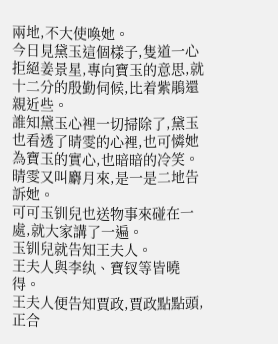兩地,不大使喚她。
今日見黛玉這個樣子,隻道一心拒絕姜景星,專向寶玉的意思,就十二分的殷勤伺候,比着紫鵑還親近些。
誰知黛玉心裡一切掃除了,黛玉也看透了晴雯的心裡,也可憐她為寶玉的實心,也暗暗的冷笑。
晴雯又叫麝月來,是一是二地告訴她。
可可玉钏兒也送物事來碰在一處,就大家講了一遍。
玉钏兒就告知王夫人。
王夫人與李纨、寶钗等皆曉得。
王夫人便告知賈政,賈政點點頭,正合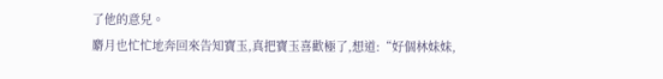了他的意兒。
麝月也忙忙地奔回來告知寶玉,真把寶玉喜歡極了,想道:“好個林妹妹,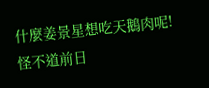什麼姜景星想吃天鵝肉呢!怪不道前日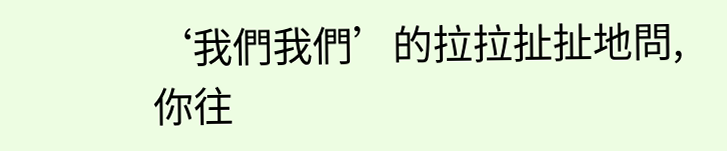‘我們我們’的拉拉扯扯地問,你往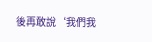後再敢說‘我們我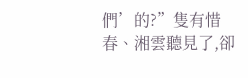們’的?”隻有惜春、湘雲聽見了,卻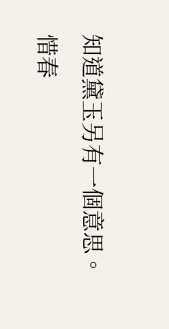知道黛玉另有一個意思。
惜春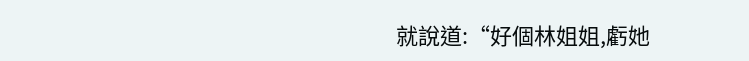就說道:“好個林姐姐,虧她